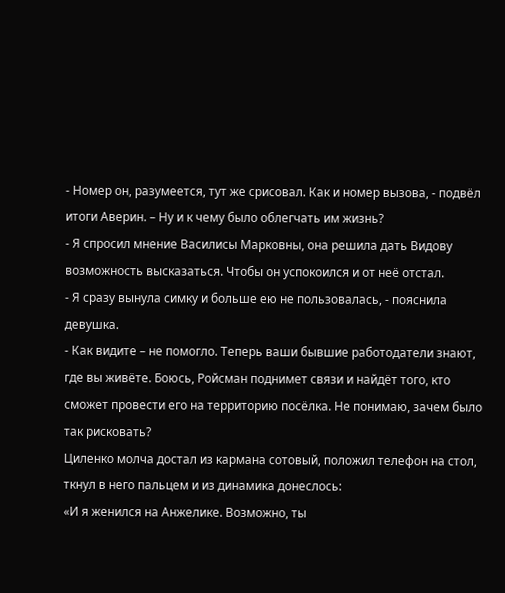- Номер он, разумеется, тут же срисовал. Как и номер вызова, - подвёл итоги Аверин. – Ну и к чему было облегчать им жизнь?
- Я спросил мнение Василисы Марковны, она решила дать Видову возможность высказаться. Чтобы он успокоился и от неё отстал.
- Я сразу вынула симку и больше ею не пользовалась, - пояснила девушка.
- Как видите – не помогло. Теперь ваши бывшие работодатели знают, где вы живёте. Боюсь, Ройсман поднимет связи и найдёт того, кто сможет провести его на территорию посёлка. Не понимаю, зачем было так рисковать?
Циленко молча достал из кармана сотовый, положил телефон на стол, ткнул в него пальцем и из динамика донеслось:
«И я женился на Анжелике. Возможно, ты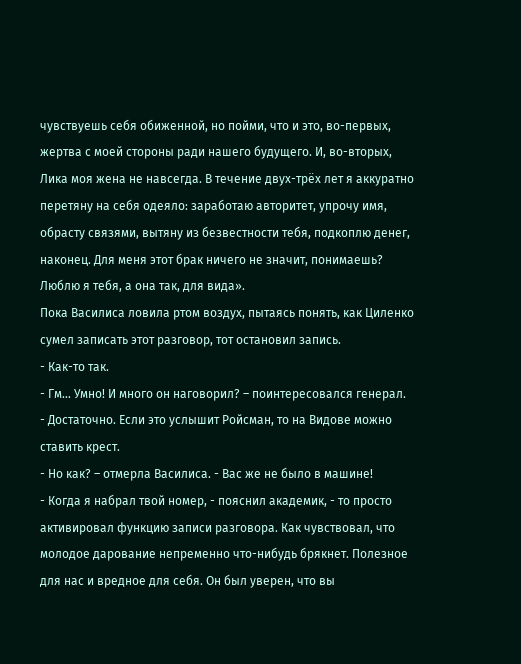чувствуешь себя обиженной, но пойми, что и это, во-первых, жертва с моей стороны ради нашего будущего. И, во-вторых, Лика моя жена не навсегда. В течение двух-трёх лет я аккуратно перетяну на себя одеяло: заработаю авторитет, упрочу имя, обрасту связями, вытяну из безвестности тебя, подкоплю денег, наконец. Для меня этот брак ничего не значит, понимаешь? Люблю я тебя, а она так, для вида».
Пока Василиса ловила ртом воздух, пытаясь понять, как Циленко сумел записать этот разговор, тот остановил запись.
- Как-то так.
- Гм… Умно! И много он наговорил? – поинтересовался генерал.
- Достаточно. Если это услышит Ройсман, то на Видове можно ставить крест.
- Но как? – отмерла Василиса. - Вас же не было в машине!
- Когда я набрал твой номер, - пояснил академик, - то просто активировал функцию записи разговора. Как чувствовал, что молодое дарование непременно что-нибудь брякнет. Полезное для нас и вредное для себя. Он был уверен, что вы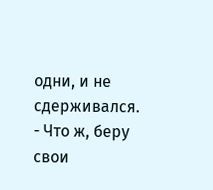одни, и не сдерживался.
- Что ж, беру свои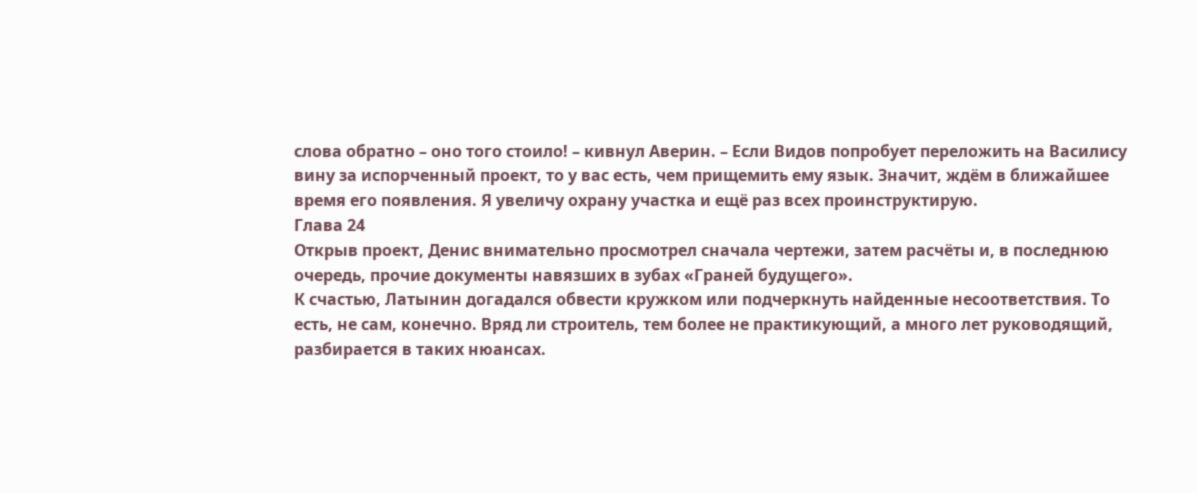слова обратно – оно того стоило! – кивнул Аверин. – Если Видов попробует переложить на Василису вину за испорченный проект, то у вас есть, чем прищемить ему язык. Значит, ждём в ближайшее время его появления. Я увеличу охрану участка и ещё раз всех проинструктирую.
Глава 24
Открыв проект, Денис внимательно просмотрел сначала чертежи, затем расчёты и, в последнюю очередь, прочие документы навязших в зубах «Граней будущего».
К счастью, Латынин догадался обвести кружком или подчеркнуть найденные несоответствия. То есть, не сам, конечно. Вряд ли строитель, тем более не практикующий, а много лет руководящий, разбирается в таких нюансах.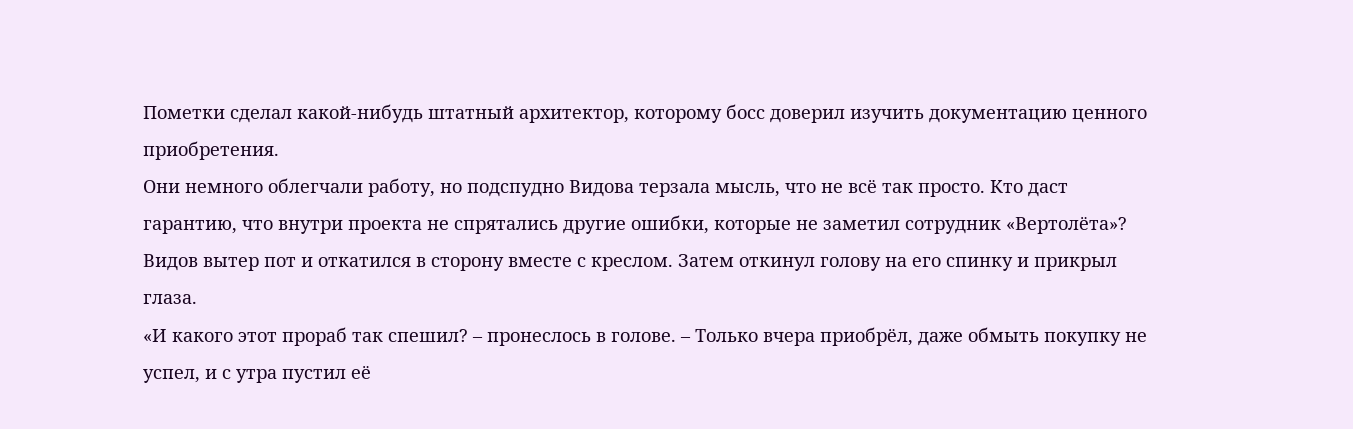Пометки сделал какой-нибудь штатный архитектор, которому босс доверил изучить документацию ценного приобретения.
Они немного облегчали работу, но подспудно Видова терзала мысль, что не всё так просто. Кто даст гарантию, что внутри проекта не спрятались другие ошибки, которые не заметил сотрудник «Вертолёта»?
Видов вытер пот и откатился в сторону вместе с креслом. Затем откинул голову на его спинку и прикрыл глаза.
«И какого этот прораб так спешил? – пронеслось в голове. – Только вчера приобрёл, даже обмыть покупку не успел, и с утра пустил её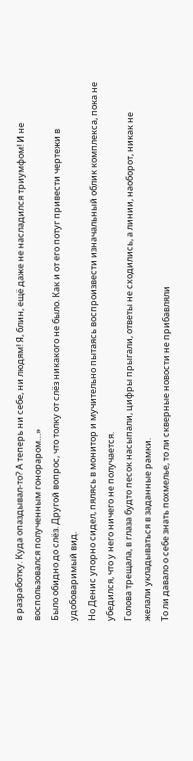в разработку. Куда опаздывал-то? А теперь ни себе, ни людям! Я, блин, ещё даже не насладился триумфом! И не воспользовался полученным гонораром…»
Было обидно до слёз. Другой вопрос, что толку от слёз никакого не было. Как и от его потуг привести чертежи в удобоваримый вид.
Но Денис упорно сидел, пялясь в монитор и мучительно пытаясь воспроизвести изначальный облик комплекса, пока не убедился, что у него ничего не получается.
Голова трещала, в глаза будто песок насыпали, цифры прыгали, ответы не сходились, а линии, наоборот, никак не желали укладываться в заданные рамки.
То ли давало о себе знать похмелье, то ли скверные новости не прибавляли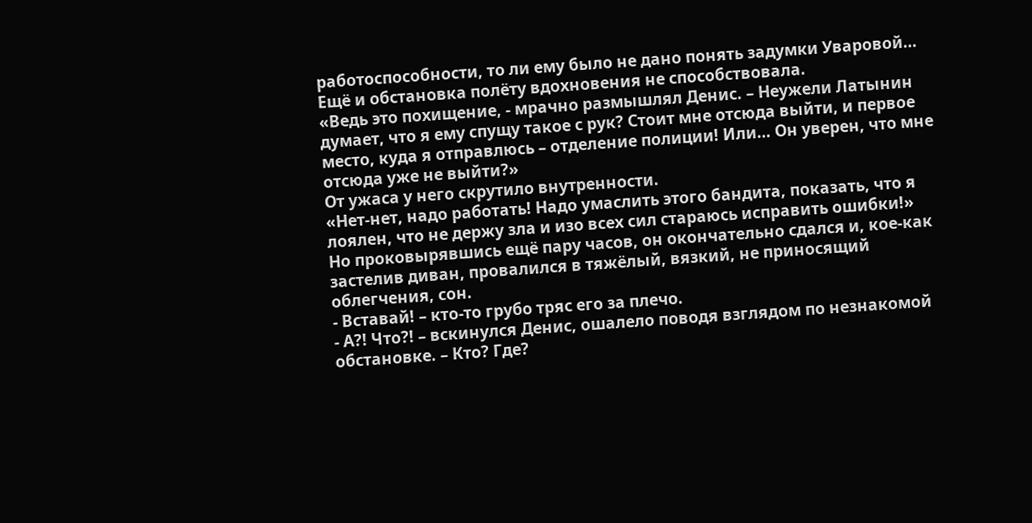работоспособности, то ли ему было не дано понять задумки Уваровой…
Ещё и обстановка полёту вдохновения не способствовала.
«Ведь это похищение, - мрачно размышлял Денис. – Неужели Латынин думает, что я ему спущу такое с рук? Стоит мне отсюда выйти, и первое место, куда я отправлюсь – отделение полиции! Или… Он уверен, что мне отсюда уже не выйти?»
От ужаса у него скрутило внутренности.
«Нет-нет, надо работать! Надо умаслить этого бандита, показать, что я лоялен, что не держу зла и изо всех сил стараюсь исправить ошибки!»
Но проковырявшись ещё пару часов, он окончательно сдался и, кое-как застелив диван, провалился в тяжёлый, вязкий, не приносящий облегчения, сон.
- Вставай! – кто-то грубо тряс его за плечо.
- А?! Что?! – вскинулся Денис, ошалело поводя взглядом по незнакомой обстановке. – Кто? Где?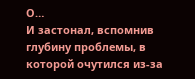О…
И застонал, вспомнив глубину проблемы, в которой очутился из-за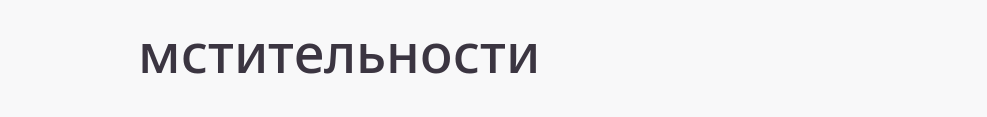мстительности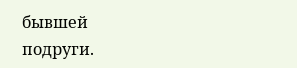бывшей подруги.